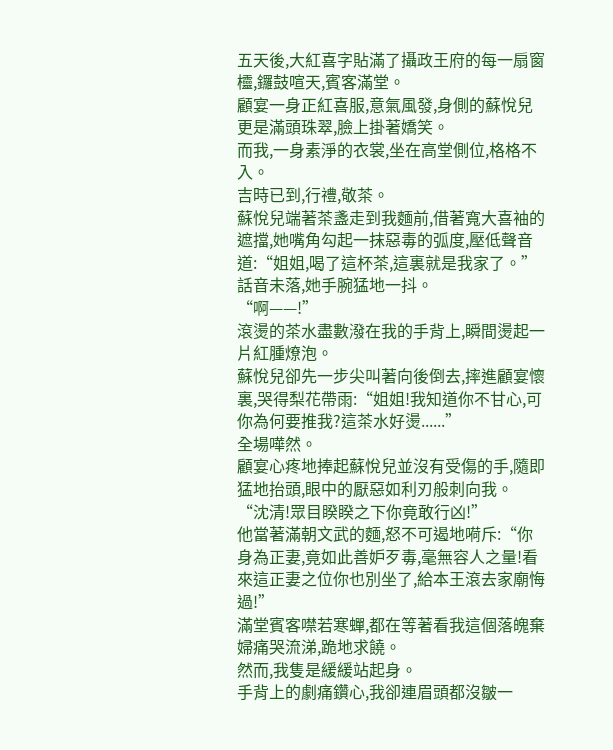五天後,大紅喜字貼滿了攝政王府的每一扇窗欞,鑼鼓喧天,賓客滿堂。
顧宴一身正紅喜服,意氣風發,身側的蘇悅兒更是滿頭珠翠,臉上掛著嬌笑。
而我,一身素淨的衣裳,坐在高堂側位,格格不入。
吉時已到,行禮,敬茶。
蘇悅兒端著茶盞走到我麵前,借著寬大喜袖的遮擋,她嘴角勾起一抹惡毒的弧度,壓低聲音道:“姐姐,喝了這杯茶,這裏就是我家了。”
話音未落,她手腕猛地一抖。
“啊——!”
滾燙的茶水盡數潑在我的手背上,瞬間燙起一片紅腫燎泡。
蘇悅兒卻先一步尖叫著向後倒去,摔進顧宴懷裏,哭得梨花帶雨:“姐姐!我知道你不甘心,可你為何要推我?這茶水好燙......”
全場嘩然。
顧宴心疼地捧起蘇悅兒並沒有受傷的手,隨即猛地抬頭,眼中的厭惡如利刃般刺向我。
“沈清!眾目睽睽之下你竟敢行凶!”
他當著滿朝文武的麵,怒不可遏地嗬斥:“你身為正妻,竟如此善妒歹毒,毫無容人之量!看來這正妻之位你也別坐了,給本王滾去家廟悔過!”
滿堂賓客噤若寒蟬,都在等著看我這個落魄棄婦痛哭流涕,跪地求饒。
然而,我隻是緩緩站起身。
手背上的劇痛鑽心,我卻連眉頭都沒皺一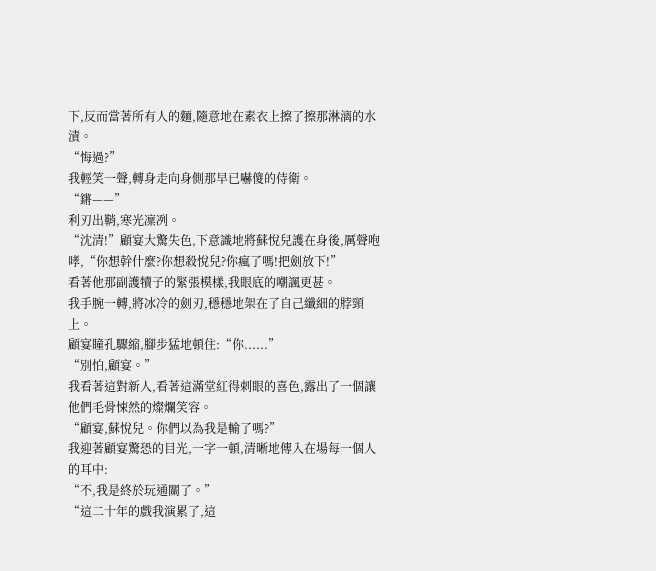下,反而當著所有人的麵,隨意地在素衣上擦了擦那淋漓的水漬。
“悔過?”
我輕笑一聲,轉身走向身側那早已嚇傻的侍衛。
“鏘——”
利刃出鞘,寒光凜冽。
“沈清!”顧宴大驚失色,下意識地將蘇悅兒護在身後,厲聲咆哮,“你想幹什麼?你想殺悅兒?你瘋了嗎!把劍放下!”
看著他那副護犢子的緊張模樣,我眼底的嘲諷更甚。
我手腕一轉,將冰冷的劍刃,穩穩地架在了自己纖細的脖頸上。
顧宴瞳孔驟縮,腳步猛地頓住:“你......”
“別怕,顧宴。”
我看著這對新人,看著這滿堂紅得刺眼的喜色,露出了一個讓他們毛骨悚然的燦爛笑容。
“顧宴,蘇悅兒。你們以為我是輸了嗎?”
我迎著顧宴驚恐的目光,一字一頓,清晰地傳入在場每一個人的耳中:
“不,我是終於玩通關了。”
“這二十年的戲我演累了,這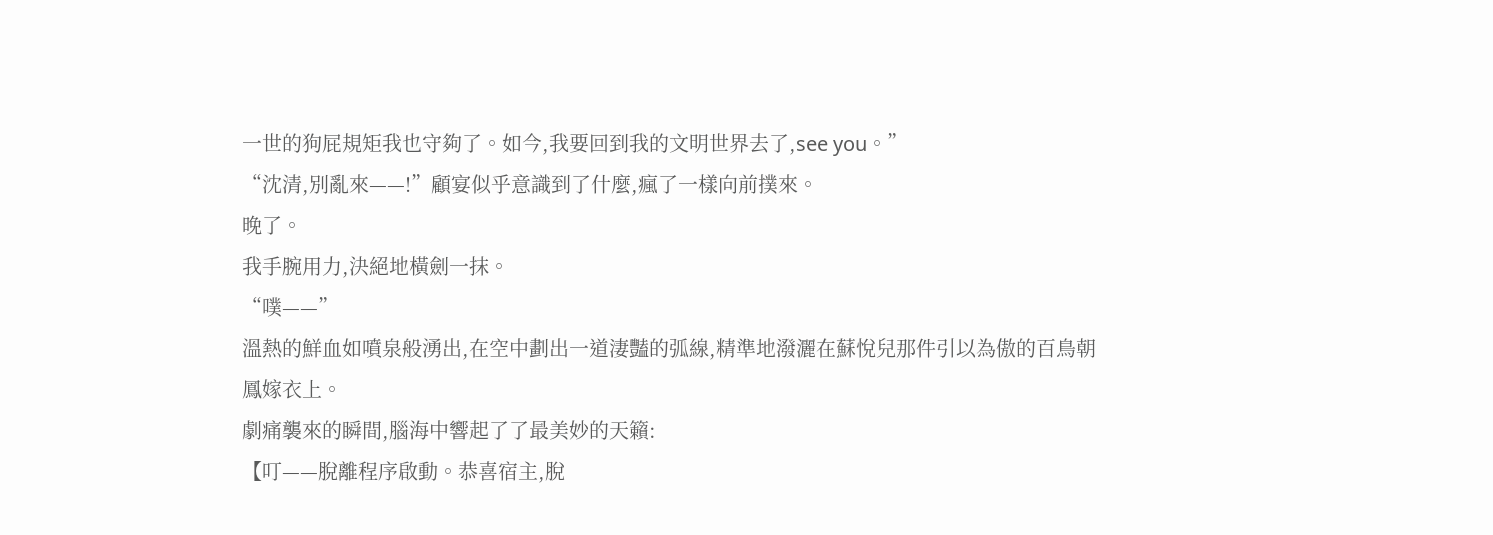一世的狗屁規矩我也守夠了。如今,我要回到我的文明世界去了,see you。”
“沈清,別亂來——!”顧宴似乎意識到了什麼,瘋了一樣向前撲來。
晚了。
我手腕用力,決絕地橫劍一抹。
“噗——”
溫熱的鮮血如噴泉般湧出,在空中劃出一道淒豔的弧線,精準地潑灑在蘇悅兒那件引以為傲的百鳥朝鳳嫁衣上。
劇痛襲來的瞬間,腦海中響起了了最美妙的天籟:
【叮——脫離程序啟動。恭喜宿主,脫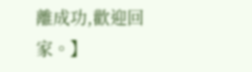離成功,歡迎回家。】